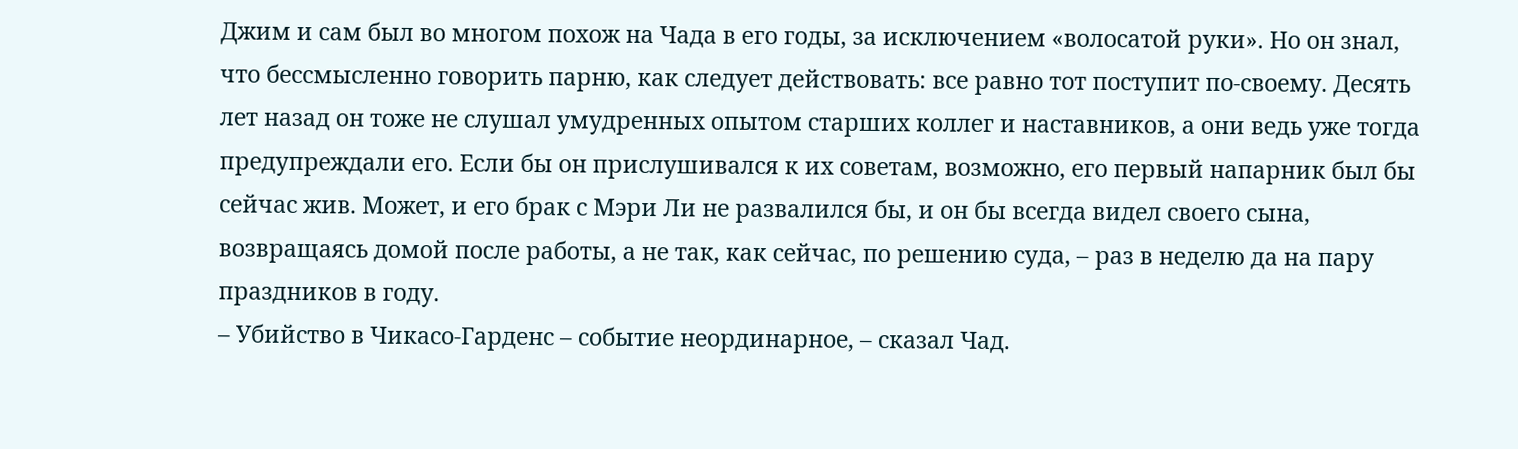Джим и сам был во многом похож на Чада в его годы, за исключением «волосатой руки». Но он знал, что бессмысленно говорить парню, как следует действовать: все равно тот поступит по-своему. Десять лет назад он тоже не слушал умудренных опытом старших коллег и наставников, а они ведь уже тогда предупреждали его. Если бы он прислушивался к их советам, возможно, его первый напарник был бы сейчас жив. Может, и его брак с Мэри Ли не развалился бы, и он бы всегда видел своего сына, возвращаясь домой после работы, а не так, как сейчас, по решению суда, – раз в неделю да на пару праздников в году.
– Убийство в Чикасо-Гарденс – событие неординарное, – сказал Чад.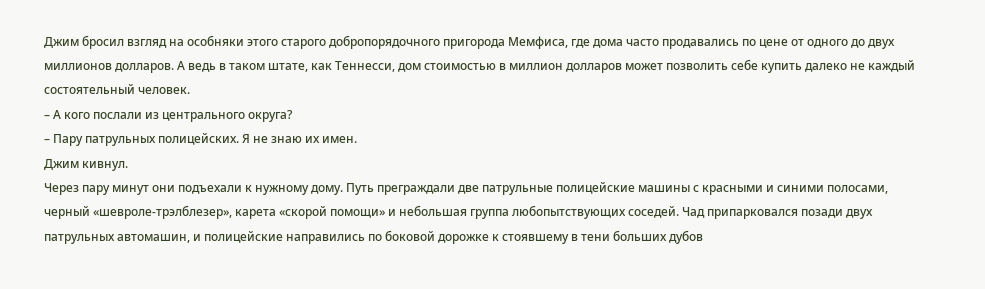Джим бросил взгляд на особняки этого старого добропорядочного пригорода Мемфиса, где дома часто продавались по цене от одного до двух миллионов долларов. А ведь в таком штате, как Теннесси, дом стоимостью в миллион долларов может позволить себе купить далеко не каждый состоятельный человек.
– А кого послали из центрального округа?
– Пару патрульных полицейских. Я не знаю их имен.
Джим кивнул.
Через пару минут они подъехали к нужному дому. Путь преграждали две патрульные полицейские машины с красными и синими полосами, черный «шевроле-трэлблезер», карета «скорой помощи» и небольшая группа любопытствующих соседей. Чад припарковался позади двух патрульных автомашин, и полицейские направились по боковой дорожке к стоявшему в тени больших дубов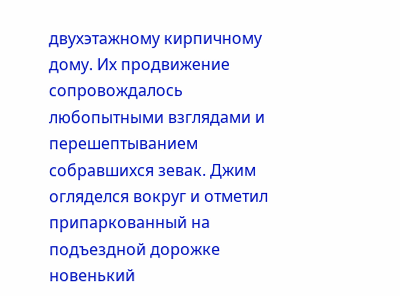двухэтажному кирпичному дому. Их продвижение сопровождалось любопытными взглядами и перешептыванием собравшихся зевак. Джим огляделся вокруг и отметил припаркованный на подъездной дорожке новенький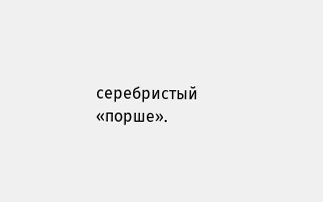серебристый «порше».